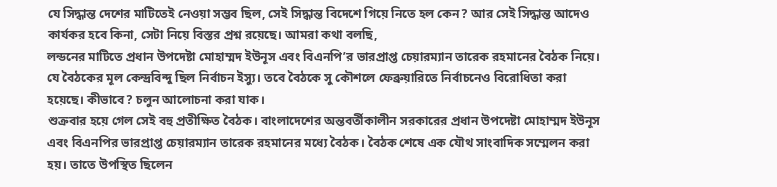যে সিদ্ধান্ত দেশের মাটিতেই নেওয়া সম্ভব ছিল, সেই সিদ্ধান্ত বিদেশে গিয়ে নিতে হল কেন? আর সেই সিদ্ধান্ত আদেও কার্যকর হবে কিনা, সেটা নিয়ে বিস্তর প্রশ্ন রয়েছে। আমরা কথা বলছি,
লন্ডনের মাটিতে প্রধান উপদেষ্টা মোহাম্মদ ইউনূস এবং বিএনপি’র ভারপ্রাপ্ত চেয়ারম্যান তারেক রহমানের বৈঠক নিয়ে। যে বৈঠকের মূল কেন্দ্রবিন্দু ছিল নির্বাচন ইস্যু। তবে বৈঠকে সু কৌশলে ফেব্রুয়ারিতে নির্বাচনেও বিরোধিতা করা হয়েছে। কীভাবে? চলুন আলোচনা করা যাক।
শুক্রবার হয়ে গেল সেই বহু প্রতীক্ষিত বৈঠক। বাংলাদেশের অন্তবর্তীকালীন সরকারের প্রধান উপদেষ্টা মোহাম্মদ ইউনূস এবং বিএনপির ভারপ্রাপ্ত চেয়ারম্যান তারেক রহমানের মধ্যে বৈঠক। বৈঠক শেষে এক যৌথ সাংবাদিক সম্মেলন করা হয়। তাতে উপস্থিত ছিলেন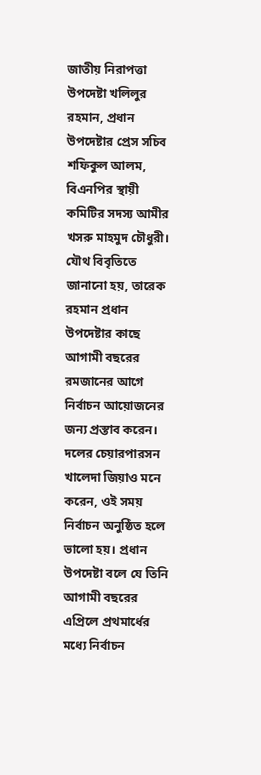জাতীয় নিরাপত্তা উপদেষ্টা খলিলুর রহমান, প্রধান উপদেষ্টার প্রেস সচিব শফিকুল আলম, বিএনপির স্থায়ী কমিটির সদস্য আমীর খসরু মাহমুদ চৌধুরী। যৌথ বিবৃতিতে জানানো হয়, তারেক রহমান প্রধান উপদেষ্টার কাছে আগামী বছরের রমজানের আগে নির্বাচন আয়োজনের জন্য প্রস্তাব করেন। দলের চেয়ারপারসন খালেদা জিয়াও মনে করেন, ওই সময় নির্বাচন অনুষ্ঠিত হলে ভালো হয়। প্রধান উপদেষ্টা বলে যে তিনি আগামী বছরের এপ্রিলে প্রথমার্ধের মধ্যে নির্বাচন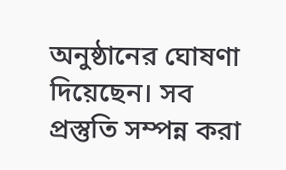অনুষ্ঠানের ঘোষণা দিয়েছেন। সব প্রস্তুতি সম্পন্ন করা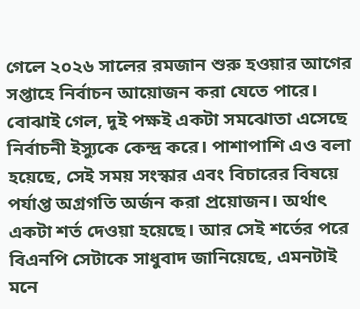গেলে ২০২৬ সালের রমজান শুরু হওয়ার আগের সপ্তাহে নির্বাচন আয়োজন করা যেতে পারে। বোঝাই গেল, দুই পক্ষই একটা সমঝোতা এসেছে নির্বাচনী ইস্যুকে কেন্দ্র করে। পাশাপাশি এও বলা হয়েছে, সেই সময় সংস্কার এবং বিচারের বিষয়ে পর্যাপ্ত অগ্রগতি অর্জন করা প্রয়োজন। অর্থাৎ একটা শর্ত দেওয়া হয়েছে। আর সেই শর্তের পরে বিএনপি সেটাকে সাধুবাদ জানিয়েছে, এমনটাই মনে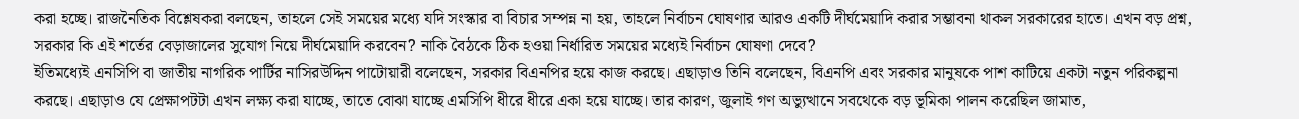করা হচ্ছে। রাজনৈতিক বিশ্লেষকরা বলছেন, তাহলে সেই সময়ের মধ্যে যদি সংস্কার বা বিচার সম্পন্ন না হয়, তাহলে নির্বাচন ঘোষণার আরও একটি দীর্ঘমেয়াদি করার সম্ভাবনা থাকল সরকারের হাতে। এখন বড় প্রশ্ন, সরকার কি এই শর্তের বেড়াজালের সুযোগ নিয়ে দীর্ঘমেয়াদি করবেন? নাকি বৈঠকে ঠিক হওয়া নির্ধারিত সময়ের মধ্যেই নির্বাচন ঘোষণা দেবে?
ইতিমধ্যেই এনসিপি বা জাতীয় নাগরিক পার্টির নাসিরউদ্দিন পাটোয়ারী বলেছেন, সরকার বিএনপির হয়ে কাজ করছে। এছাড়াও তিনি বলেছেন, বিএনপি এবং সরকার মানুষকে পাশ কাটিয়ে একটা নতুন পরিকল্পনা করছে। এছাড়াও যে প্রেক্ষাপটটা এখন লক্ষ্য করা যাচ্ছে, তাতে বোঝা যাচ্ছে এমসিপি ধীরে ধীরে একা হয়ে যাচ্ছে। তার কারণ, জুলাই গণ অভ্যুত্থানে সবথেকে বড় ভূমিকা পালন করেছিল জামাত,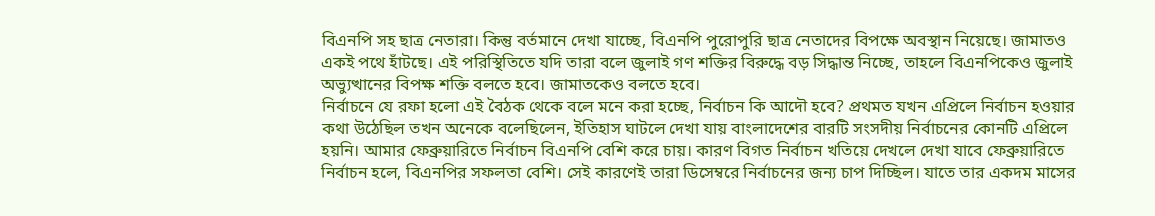বিএনপি সহ ছাত্র নেতারা। কিন্তু বর্তমানে দেখা যাচ্ছে, বিএনপি পুরোপুরি ছাত্র নেতাদের বিপক্ষে অবস্থান নিয়েছে। জামাতও একই পথে হাঁটছে। এই পরিস্থিতিতে যদি তারা বলে জুলাই গণ শক্তির বিরুদ্ধে বড় সিদ্ধান্ত নিচ্ছে, তাহলে বিএনপিকেও জুলাই অভ্যুত্থানের বিপক্ষ শক্তি বলতে হবে। জামাতকেও বলতে হবে।
নির্বাচনে যে রফা হলো এই বৈঠক থেকে বলে মনে করা হচ্ছে, নির্বাচন কি আদৌ হবে? প্রথমত যখন এপ্রিলে নির্বাচন হওয়ার কথা উঠেছিল তখন অনেকে বলেছিলেন, ইতিহাস ঘাটলে দেখা যায় বাংলাদেশের বারটি সংসদীয় নির্বাচনের কোনটি এপ্রিলে হয়নি। আমার ফেব্রুয়ারিতে নির্বাচন বিএনপি বেশি করে চায়। কারণ বিগত নির্বাচন খতিয়ে দেখলে দেখা যাবে ফেব্রুয়ারিতে নির্বাচন হলে, বিএনপির সফলতা বেশি। সেই কারণেই তারা ডিসেম্বরে নির্বাচনের জন্য চাপ দিচ্ছিল। যাতে তার একদম মাসের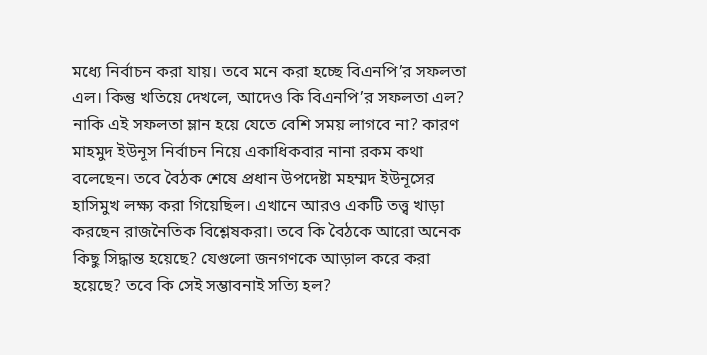মধ্যে নির্বাচন করা যায়। তবে মনে করা হচ্ছে বিএনপি’র সফলতা এল। কিন্তু খতিয়ে দেখলে, আদেও কি বিএনপি’র সফলতা এল? নাকি এই সফলতা ম্লান হয়ে যেতে বেশি সময় লাগবে না? কারণ মাহমুদ ইউনূস নির্বাচন নিয়ে একাধিকবার নানা রকম কথা বলেছেন। তবে বৈঠক শেষে প্রধান উপদেষ্টা মহম্মদ ইউনূসের হাসিমুখ লক্ষ্য করা গিয়েছিল। এখানে আরও একটি তত্ত্ব খাড়া করছেন রাজনৈতিক বিশ্লেষকরা। তবে কি বৈঠকে আরো অনেক কিছু সিদ্ধান্ত হয়েছে? যেগুলো জনগণকে আড়াল করে করা হয়েছে? তবে কি সেই সম্ভাবনাই সত্যি হল?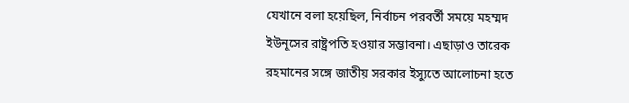যেখানে বলা হয়েছিল, নির্বাচন পরবর্তী সময়ে মহম্মদ ইউনূসের রাষ্ট্রপতি হওয়ার সম্ভাবনা। এছাড়াও তারেক রহমানের সঙ্গে জাতীয় সরকার ইস্যুতে আলোচনা হতে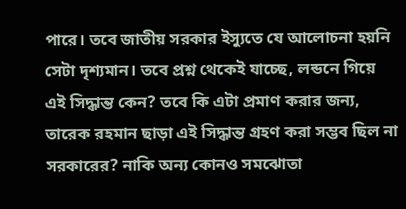পারে। তবে জাতীয় সরকার ইস্যুতে যে আলোচনা হয়নি সেটা দৃশ্যমান। তবে প্রশ্ন থেকেই যাচ্ছে, লন্ডনে গিয়ে এই সিদ্ধান্ত কেন? তবে কি এটা প্রমাণ করার জন্য, তারেক রহমান ছাড়া এই সিদ্ধান্ত গ্রহণ করা সম্ভব ছিল না সরকারের? নাকি অন্য কোনও সমঝোতা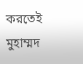করতেই মুহাম্মদ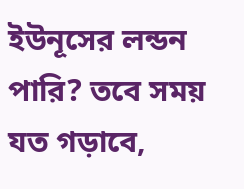ইউনূসের লন্ডন পারি? তবে সময় যত গড়াবে,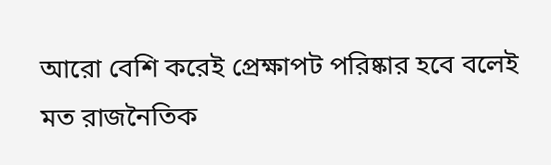আরো বেশি করেই প্রেক্ষাপট পরিষ্কার হবে বলেই মত রাজনৈতিক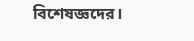বিশেষজ্ঞদের।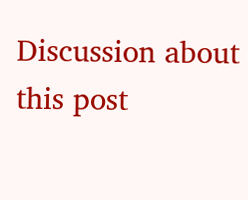Discussion about this post